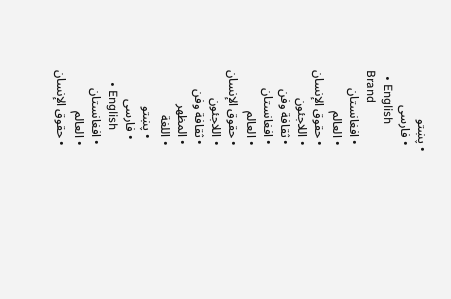• پښتو
  • فارسی
  • English
Brand
  • افغانستان
  • العالم
  • حقوق الإنسان
  • اللاجئون
  • ثقافة وفن
  • افغانستان
  • العالم
  • حقوق الإنسان
  • اللاجئون
  • ثقافة وفن
  • المظهر
  • اللغة
    • پښتو
    • فارسی
    • English
  • افغانستان
  • العالم
  • حقوق الإنسان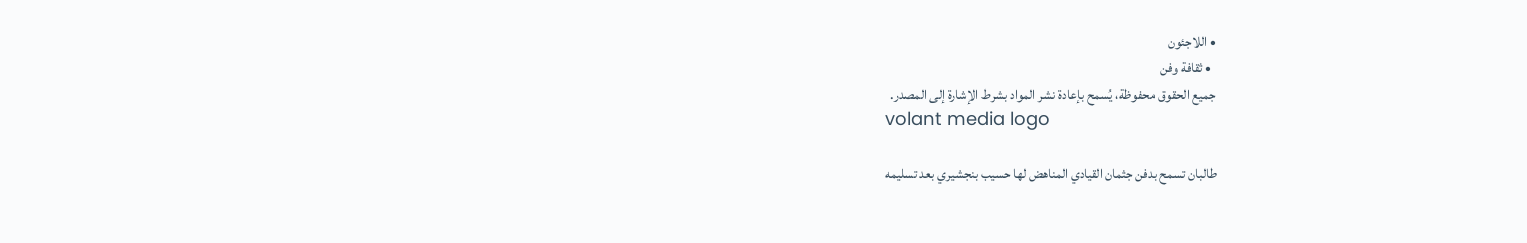• اللاجئون
  • ثقافة وفن
جميع الحقوق محفوظة، يُسمح بإعادة نشر المواد بشرط الإشارة إلى المصدر.
volant media logo

طالبان تسمح بدفن جثمان القيادي المناهض لها حسيب بنجشيري بعد تسليمه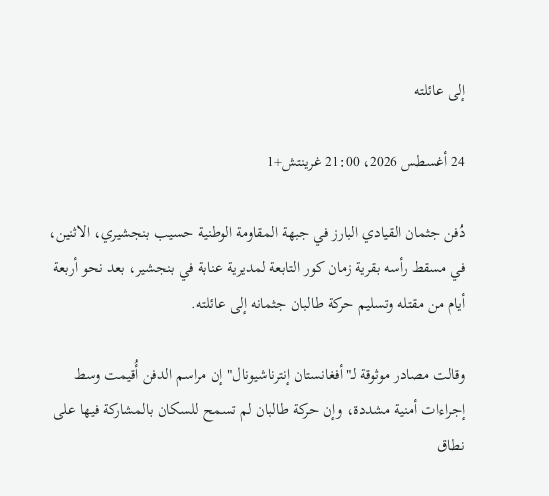إلى عائلته

24 أغسطس 2026، 21:00 غرينتش+1

دُفن جثمان القيادي البارز في جبهة المقاومة الوطنية حسيب بنجشيري، الاثنين، في مسقط رأسه بقرية زمان كور التابعة لمديرية عنابة في بنجشير، بعد نحو أربعة أيام من مقتله وتسليم حركة طالبان جثمانه إلى عائلته.

وقالت مصادر موثوقة لـ"أفغانستان إنترناشيونال" إن مراسم الدفن أُقيمت وسط إجراءات أمنية مشددة، وإن حركة طالبان لم تسمح للسكان بالمشاركة فيها على نطاق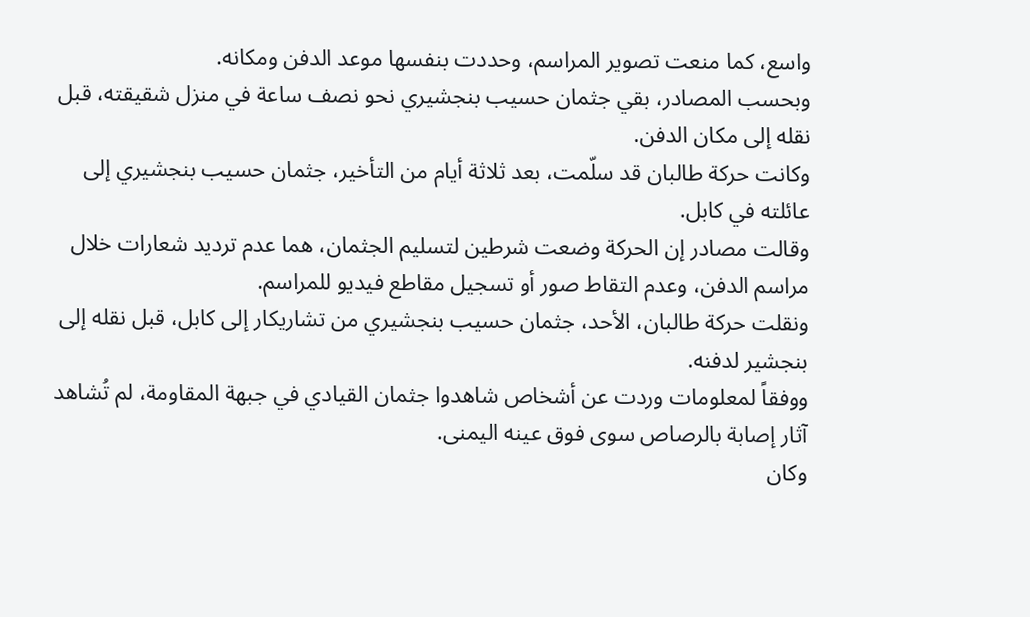واسع، كما منعت تصوير المراسم، وحددت بنفسها موعد الدفن ومكانه.
وبحسب المصادر، بقي جثمان حسيب بنجشيري نحو نصف ساعة في منزل شقيقته، قبل نقله إلى مكان الدفن.
وكانت حركة طالبان قد سلّمت، بعد ثلاثة أيام من التأخير، جثمان حسيب بنجشيري إلى عائلته في كابل.
وقالت مصادر إن الحركة وضعت شرطين لتسليم الجثمان، هما عدم ترديد شعارات خلال مراسم الدفن، وعدم التقاط صور أو تسجيل مقاطع فيديو للمراسم.
ونقلت حركة طالبان، الأحد، جثمان حسيب بنجشيري من تشاريكار إلى كابل، قبل نقله إلى بنجشير لدفنه.
ووفقاً لمعلومات وردت عن أشخاص شاهدوا جثمان القيادي في جبهة المقاومة، لم تُشاهد آثار إصابة بالرصاص سوى فوق عينه اليمنى.
وكان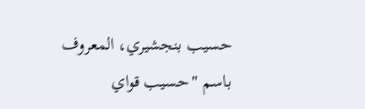حسيب بنجشيري، المعروف باسم "حسيب قواي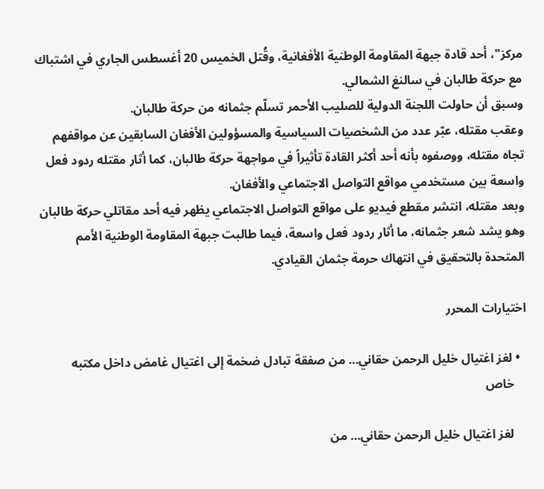مركز"، أحد قادة جبهة المقاومة الوطنية الأفغانية، وقُتل الخميس 20 أغسطس الجاري في اشتباك مع حركة طالبان في سالنغ الشمالي.
وسبق أن حاولت اللجنة الدولية للصليب الأحمر تسلّم جثمانه من حركة طالبان.
وعقب مقتله، عبّر عدد من الشخصيات السياسية والمسؤولين الأفغان السابقين عن مواقفهم تجاه مقتله، ووصفوه بأنه أحد أكثر القادة تأثيراً في مواجهة حركة طالبان، كما أثار مقتله ردود فعل واسعة بين مستخدمي مواقع التواصل الاجتماعي والأفغان.
وبعد مقتله، انتشر مقطع فيديو على مواقع التواصل الاجتماعي يظهر فيه أحد مقاتلي حركة طالبان وهو يشد شعر جثمانه، ما أثار ردود فعل واسعة، فيما طالبت جبهة المقاومة الوطنية الأمم المتحدة بالتحقيق في انتهاك حرمة جثمان القيادي.

اختيارات المحرر

  • لغز اغتيال خليل الرحمن حقاني… من صفقة تبادل ضخمة إلى اغتيال غامض داخل مكتبه
    خاص

    لغز اغتيال خليل الرحمن حقاني… من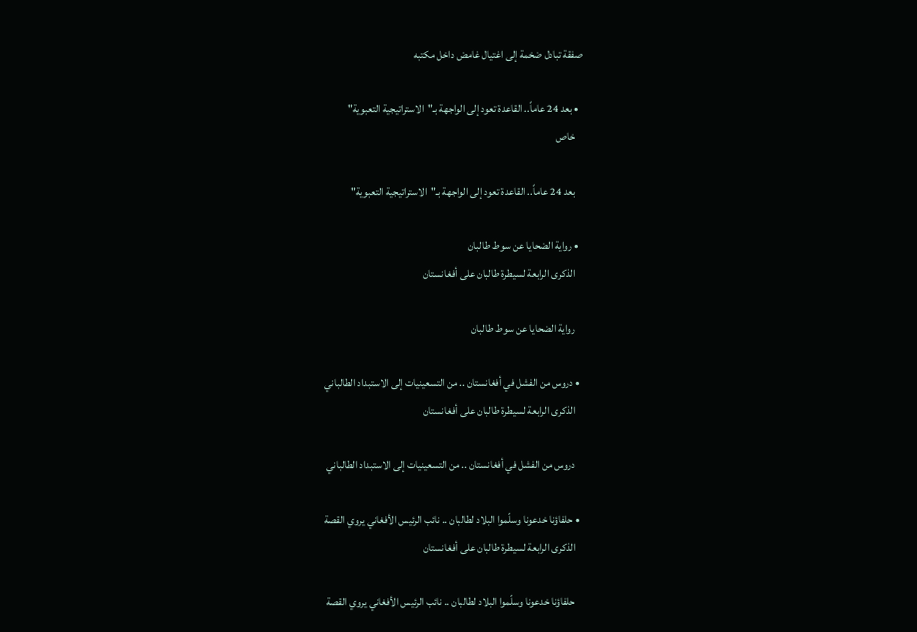صفقة تبادل ضخمة إلى اغتيال غامض داخل مكتبه

  • بعد 24 عاماً.. القاعدة تعود إلى الواجهة بـ"الاستراتيجية التعبوية"
    خاص

    بعد 24 عاماً.. القاعدة تعود إلى الواجهة بـ"الاستراتيجية التعبوية"

  • رواية الضحايا عن سوط طالبان
    الذكرى الرابعة لسيطرة طالبان على أفغانستان

    رواية الضحايا عن سوط طالبان

  • دروس من الفشل في أفغانستان .. من التسعينيات إلى الاستبداد الطالباني
    الذكرى الرابعة لسيطرة طالبان على أفغانستان

    دروس من الفشل في أفغانستان .. من التسعينيات إلى الاستبداد الطالباني

  • حلفاؤنا خدعونا وسلّموا البلاد لطالبان .. نائب الرئيس الأفغاني يروي القصة
    الذكرى الرابعة لسيطرة طالبان على أفغانستان

    حلفاؤنا خدعونا وسلّموا البلاد لطالبان .. نائب الرئيس الأفغاني يروي القصة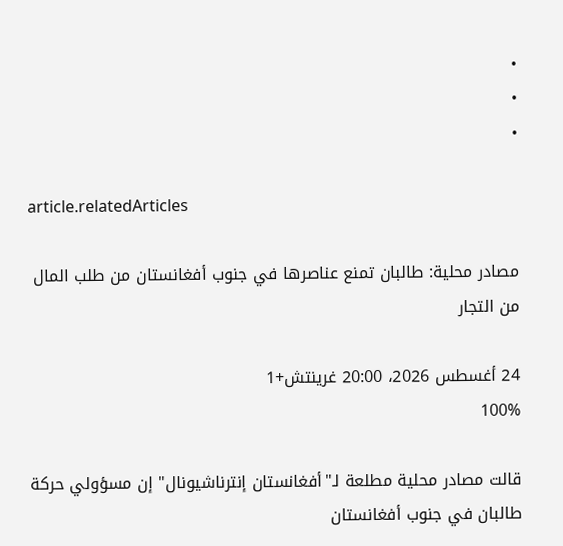•
•
•

article.relatedArticles

مصادر محلية: طالبان تمنع عناصرها في جنوب أفغانستان من طلب المال من التجار

24 أغسطس 2026، 20:00 غرينتش+1
100%

قالت مصادر محلية مطلعة لـ"أفغانستان إنترناشيونال" إن مسؤولي حركة طالبان في جنوب أفغانستان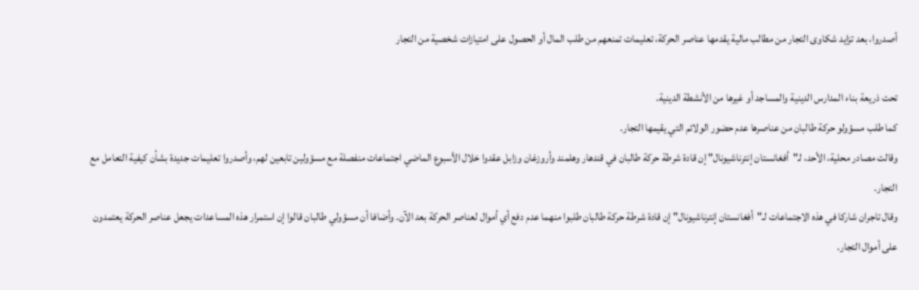أصدروا، بعد تزايد شكاوى التجار من مطالب مالية يقدمها عناصر الحركة، تعليمات تمنعهم من طلب المال أو الحصول على امتيازات شخصية من التجار

تحت ذريعة بناء المدارس الدينية والمساجد أو غيرها من الأنشطة الدينية.
كما طلب مسؤولو حركة طالبان من عناصرها عدم حضور الولائم التي يقيمها التجار.
وقالت مصادر محلية، الأحد، لـ"أفغانستان إنترناشيونال" إن قادة شرطة حركة طالبان في قندهار وهلمند وأروزغان وزابل عقدوا خلال الأسبوع الماضي اجتماعات منفصلة مع مسؤولين تابعين لهم، وأصدروا تعليمات جديدة بشأن كيفية التعامل مع التجار.
وقال تاجران شاركا في هذه الاجتماعات لـ"أفغانستان إنترناشيونال" إن قادة شرطة حركة طالبان طلبوا منهما عدم دفع أي أموال لعناصر الحركة بعد الآن. وأضافا أن مسؤولي طالبان قالوا إن استمرار هذه المساعدات يجعل عناصر الحركة يعتمدون على أموال التجار.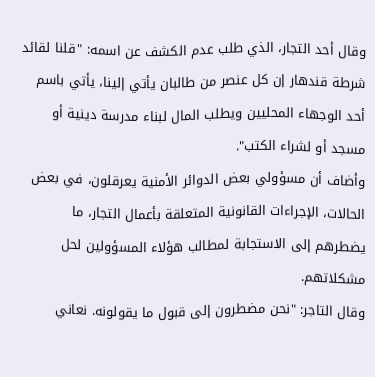وقال أحد التجار، الذي طلب عدم الكشف عن اسمه: "قلنا لقائد شرطة قندهار إن كل عنصر من طالبان يأتي إلينا، يأتي باسم أحد الوجهاء المحليين ويطلب المال لبناء مدرسة دينية أو مسجد أو لشراء الكتب".
وأضاف أن مسؤولي بعض الدوائر الأمنية يعرقلون، في بعض الحالات، الإجراءات القانونية المتعلقة بأعمال التجار، ما يضطرهم إلى الاستجابة لمطالب هؤلاء المسؤولين لحل مشكلاتهم.
وقال التاجر: "نحن مضطرون إلى قبول ما يقولونه. نعاني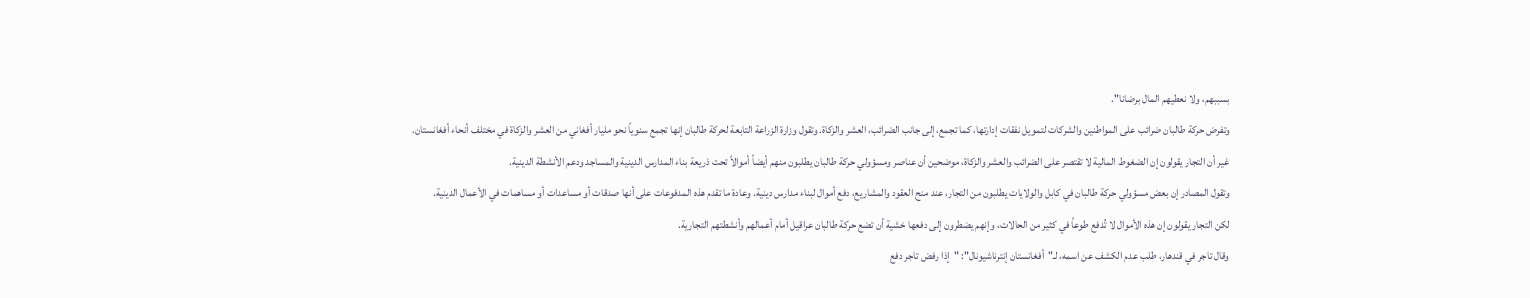بسببهم، ولا نعطيهم المال برضانا".
وتفرض حركة طالبان ضرائب على المواطنين والشركات لتمويل نفقات إدارتها، كما تجمع، إلى جانب الضرائب، العشر والزكاة. وتقول وزارة الزراعة التابعة لحركة طالبان إنها تجمع سنوياً نحو مليار أفغاني من العشر والزكاة في مختلف أنحاء أفغانستان.
غير أن التجار يقولون إن الضغوط المالية لا تقتصر على الضرائب والعشر والزكاة، موضحين أن عناصر ومسؤولي حركة طالبان يطلبون منهم أيضاً أموالاً تحت ذريعة بناء المدارس الدينية والمساجد ودعم الأنشطة الدينية.
وتقول المصادر إن بعض مسؤولي حركة طالبان في كابل والولايات يطلبون من التجار، عند منح العقود والمشاريع، دفع أموال لبناء مدارس دينية. وعادة ما تقدم هذه المدفوعات على أنها صدقات أو مساعدات أو مساهمات في الأعمال الدينية.
لكن التجار يقولون إن هذه الأموال لا تُدفع طوعاً في كثير من الحالات، وإنهم يضطرون إلى دفعها خشية أن تضع حركة طالبان عراقيل أمام أعمالهم وأنشطتهم التجارية.
وقال تاجر في قندهار، طلب عدم الكشف عن اسمه، لـ"أفغانستان إنترناشيونال": "إذا رفض تاجر دفع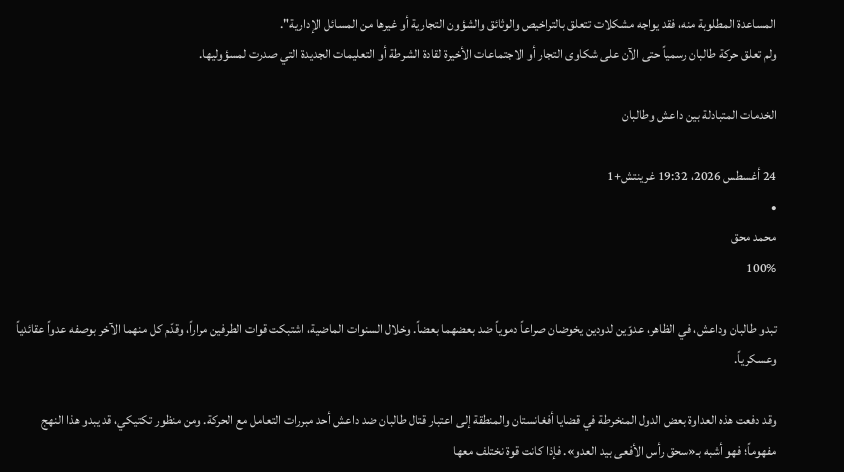المساعدة المطلوبة منه، فقد يواجه مشكلات تتعلق بالتراخيص والوثائق والشؤون التجارية أو غيرها من المسائل الإدارية".
ولم تعلق حركة طالبان رسمياً حتى الآن على شكاوى التجار أو الاجتماعات الأخيرة لقادة الشرطة أو التعليمات الجديدة التي صدرت لمسؤوليها.

الخدمات المتبادلة بين داعش وطالبان

24 أغسطس 2026، 19:32 غرينتش+1
•
محمد محق
100%

تبدو طالبان وداعش، في الظاهر، عدوّين لدودين يخوضان صراعاً دموياً ضد بعضهما بعضاً. وخلال السنوات الماضية، اشتبكت قوات الطرفين مراراً، وقدّم كل منهما الآخر بوصفه عدواً عقائدياً وعسكرياً.

وقد دفعت هذه العداوة بعض الدول المنخرطة في قضايا أفغانستان والمنطقة إلى اعتبار قتال طالبان ضد داعش أحد مبررات التعامل مع الحركة. ومن منظور تكتيكي، قد يبدو هذا النهج مفهوماً؛ فهو أشبه بـ«سحق رأس الأفعى بيد العدو». فإذا كانت قوة نختلف معها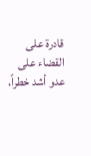قادرة على القضاء على عدو أشد خطراً،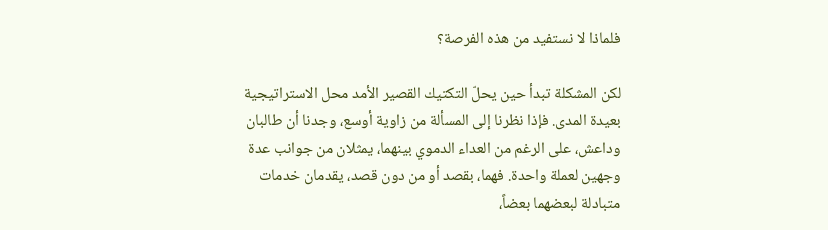فلماذا لا نستفيد من هذه الفرصة؟

لكن المشكلة تبدأ حين يحلّ التكتيك القصير الأمد محل الاستراتيجية بعيدة المدى. فإذا نظرنا إلى المسألة من زاوية أوسع، وجدنا أن طالبان وداعش، على الرغم من العداء الدموي بينهما، يمثلان من جوانب عدة وجهين لعملة واحدة. فهما، بقصد أو من دون قصد، يقدمان خدمات متبادلة لبعضهما بعضاً،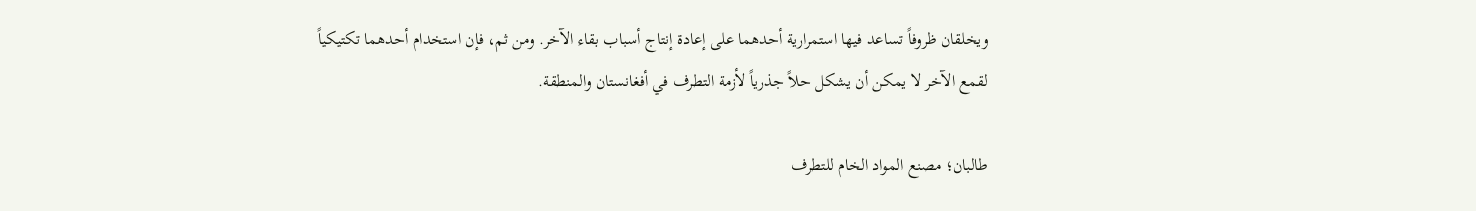ويخلقان ظروفاً تساعد فيها استمرارية أحدهما على إعادة إنتاج أسباب بقاء الآخر. ومن ثم، فإن استخدام أحدهما تكتيكياً لقمع الآخر لا يمكن أن يشكل حلاً جذرياً لأزمة التطرف في أفغانستان والمنطقة.

طالبان؛ مصنع المواد الخام للتطرف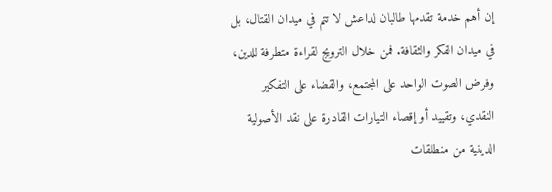إن أهم خدمة تقدمها طالبان لداعش لا تتم في ميدان القتال، بل في ميدان الفكر والثقافة. فمن خلال الترويج لقراءة متطرفة للدين، وفرض الصوت الواحد على المجتمع، والقضاء على التفكير النقدي، وتقييد أو إقصاء التيارات القادرة على نقد الأصولية الدينية من منطلقات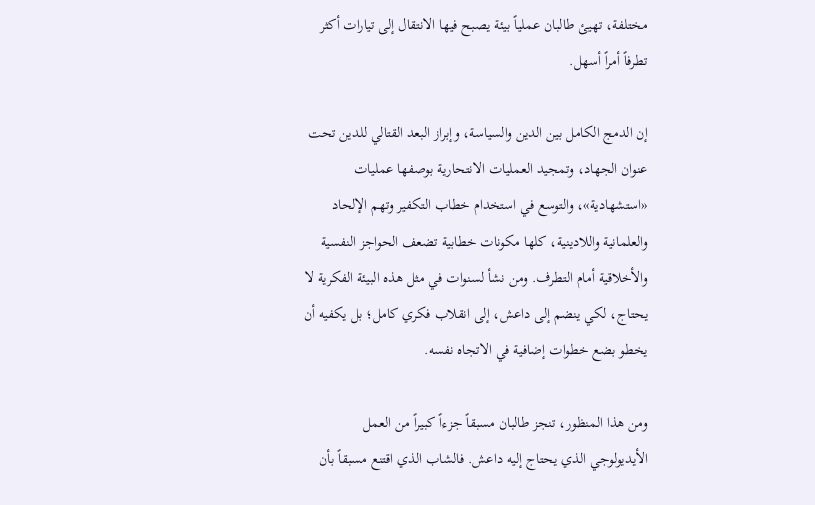مختلفة، تهيئ طالبان عملياً بيئة يصبح فيها الانتقال إلى تيارات أكثر تطرفاً أمراً أسهل.

إن الدمج الكامل بين الدين والسياسة، وإبراز البعد القتالي للدين تحت عنوان الجهاد، وتمجيد العمليات الانتحارية بوصفها عمليات «استشهادية»، والتوسع في استخدام خطاب التكفير وتهم الإلحاد والعلمانية واللادينية، كلها مكونات خطابية تضعف الحواجز النفسية والأخلاقية أمام التطرف. ومن نشأ لسنوات في مثل هذه البيئة الفكرية لا يحتاج، لكي ينضم إلى داعش، إلى انقلاب فكري كامل؛ بل يكفيه أن يخطو بضع خطوات إضافية في الاتجاه نفسه.

ومن هذا المنظور، تنجز طالبان مسبقاً جزءاً كبيراً من العمل الأيديولوجي الذي يحتاج إليه داعش. فالشاب الذي اقتنع مسبقاً بأن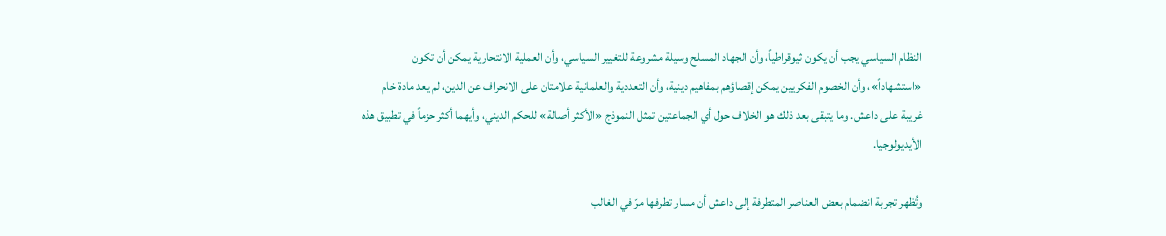النظام السياسي يجب أن يكون ثيوقراطياً، وأن الجهاد المسلح وسيلة مشروعة للتغيير السياسي، وأن العملية الانتحارية يمكن أن تكون «استشهاداً»، وأن الخصوم الفكريين يمكن إقصاؤهم بمفاهيم دينية، وأن التعددية والعلمانية علامتان على الانحراف عن الدين، لم يعد مادة خام غريبة على داعش. وما يتبقى بعد ذلك هو الخلاف حول أي الجماعتين تمثل النموذج «الأكثر أصالة» للحكم الديني، وأيهما أكثر حزماً في تطبيق هذه الأيديولوجيا.

وتُظهر تجربة انضمام بعض العناصر المتطرفة إلى داعش أن مسار تطرفها مرّ في الغالب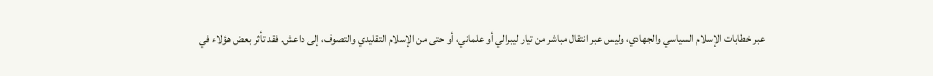عبر خطابات الإسلام السياسي والجهادي، وليس عبر انتقال مباشر من تيار ليبرالي أو علماني، أو حتى من الإسلام التقليدي والتصوف، إلى داعش. فقد تأثر بعض هؤلاء في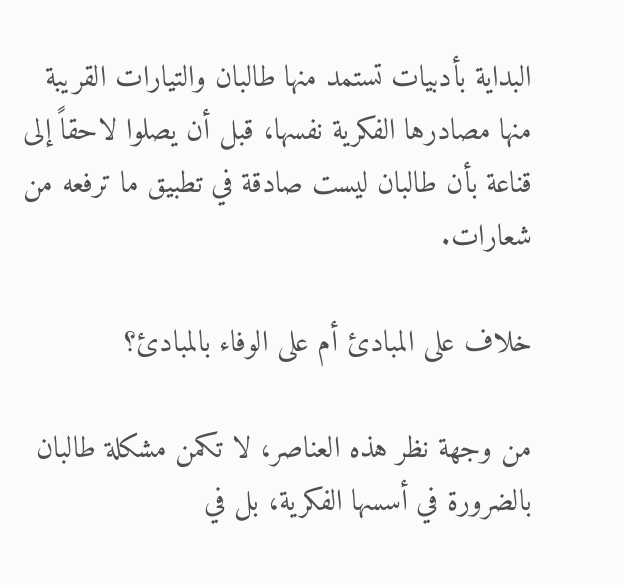البداية بأدبيات تستمد منها طالبان والتيارات القريبة منها مصادرها الفكرية نفسها، قبل أن يصلوا لاحقاً إلى قناعة بأن طالبان ليست صادقة في تطبيق ما ترفعه من شعارات.

خلاف على المبادئ أم على الوفاء بالمبادئ؟

من وجهة نظر هذه العناصر، لا تكمن مشكلة طالبان بالضرورة في أسسها الفكرية، بل في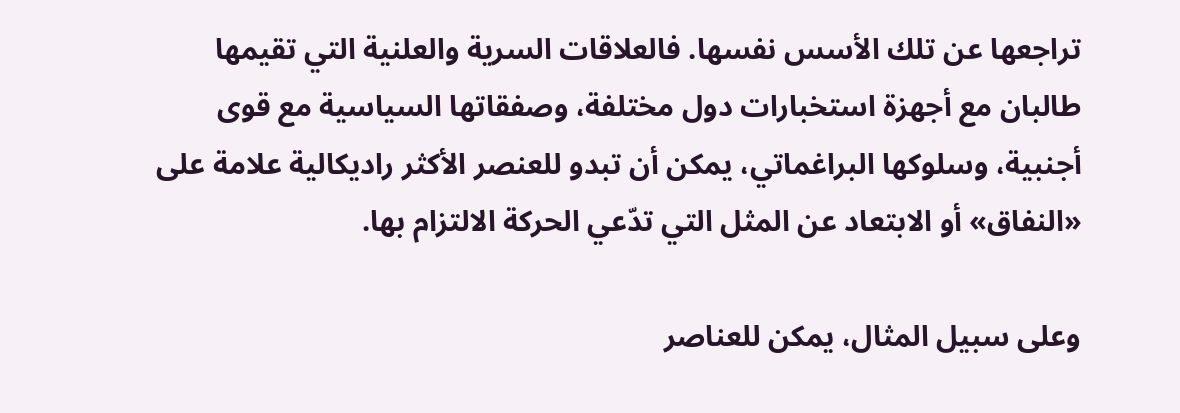تراجعها عن تلك الأسس نفسها. فالعلاقات السرية والعلنية التي تقيمها طالبان مع أجهزة استخبارات دول مختلفة، وصفقاتها السياسية مع قوى أجنبية، وسلوكها البراغماتي، يمكن أن تبدو للعنصر الأكثر راديكالية علامة على «النفاق» أو الابتعاد عن المثل التي تدّعي الحركة الالتزام بها.

وعلى سبيل المثال، يمكن للعناصر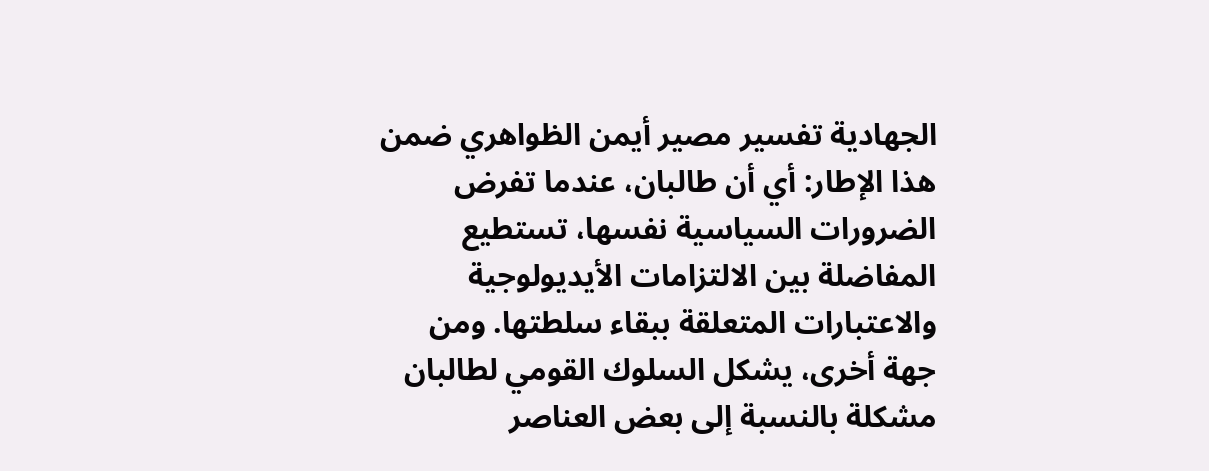الجهادية تفسير مصير أيمن الظواهري ضمن هذا الإطار: أي أن طالبان، عندما تفرض الضرورات السياسية نفسها، تستطيع المفاضلة بين الالتزامات الأيديولوجية والاعتبارات المتعلقة ببقاء سلطتها. ومن جهة أخرى، يشكل السلوك القومي لطالبان مشكلة بالنسبة إلى بعض العناصر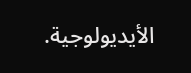الأيديولوجية.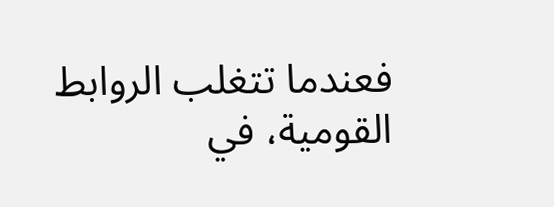فعندما تتغلب الروابط القومية، في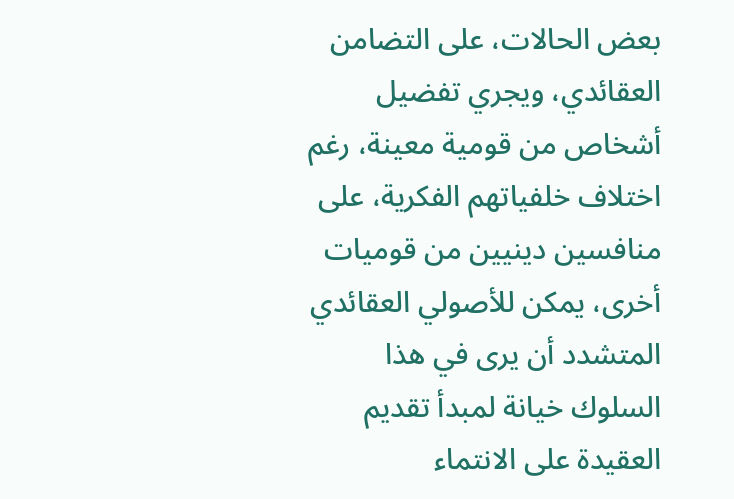بعض الحالات، على التضامن العقائدي، ويجري تفضيل أشخاص من قومية معينة، رغم اختلاف خلفياتهم الفكرية، على منافسين دينيين من قوميات أخرى، يمكن للأصولي العقائدي المتشدد أن يرى في هذا السلوك خيانة لمبدأ تقديم العقيدة على الانتماء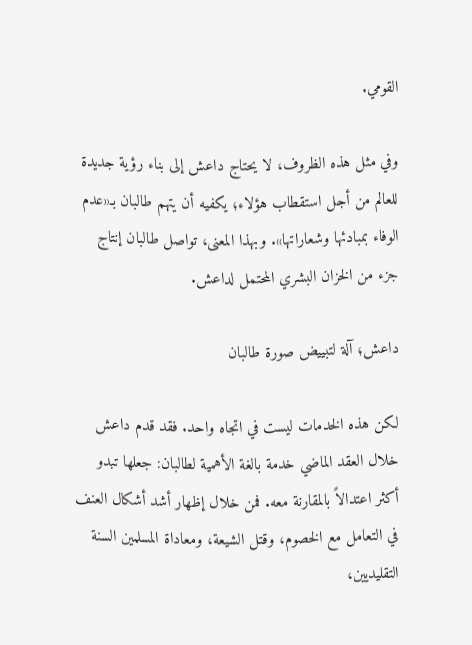القومي.

وفي مثل هذه الظروف، لا يحتاج داعش إلى بناء رؤية جديدة للعالم من أجل استقطاب هؤلاء؛ يكفيه أن يتهم طالبان بـ«عدم الوفاء بمبادئها وشعاراتها». وبهذا المعنى، تواصل طالبان إنتاج جزء من الخزان البشري المحتمل لداعش.

داعش؛ آلة لتبييض صورة طالبان

لكن هذه الخدمات ليست في اتجاه واحد. فقد قدم داعش خلال العقد الماضي خدمة بالغة الأهمية لطالبان: جعلها تبدو أكثر اعتدالاً بالمقارنة معه. فمن خلال إظهار أشد أشكال العنف في التعامل مع الخصوم، وقتل الشيعة، ومعاداة المسلمين السنة التقليديين،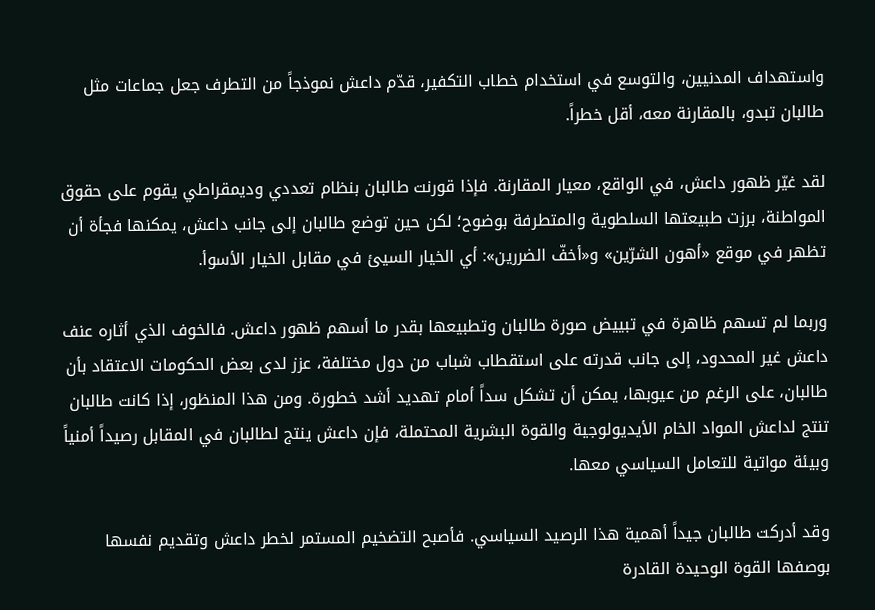واستهداف المدنيين، والتوسع في استخدام خطاب التكفير، قدّم داعش نموذجاً من التطرف جعل جماعات مثل طالبان تبدو، بالمقارنة معه، أقل خطراً.

لقد غيّر ظهور داعش، في الواقع، معيار المقارنة. فإذا قورنت طالبان بنظام تعددي وديمقراطي يقوم على حقوق المواطنة، برزت طبيعتها السلطوية والمتطرفة بوضوح؛ لكن حين توضع طالبان إلى جانب داعش، يمكنها فجأة أن تظهر في موقع «أهون الشرّين» و«أخفّ الضررين»: أي الخيار السيئ في مقابل الخيار الأسوأ.

وربما لم تسهم ظاهرة في تبييض صورة طالبان وتطبيعها بقدر ما أسهم ظهور داعش. فالخوف الذي أثاره عنف داعش غير المحدود، إلى جانب قدرته على استقطاب شباب من دول مختلفة، عزز لدى بعض الحكومات الاعتقاد بأن طالبان، على الرغم من عيوبها، يمكن أن تشكل سداً أمام تهديد أشد خطورة. ومن هذا المنظور، إذا كانت طالبان تنتج لداعش المواد الخام الأيديولوجية والقوة البشرية المحتملة، فإن داعش ينتج لطالبان في المقابل رصيداً أمنياً وبيئة مواتية للتعامل السياسي معها.

وقد أدركت طالبان جيداً أهمية هذا الرصيد السياسي. فأصبح التضخيم المستمر لخطر داعش وتقديم نفسها بوصفها القوة الوحيدة القادرة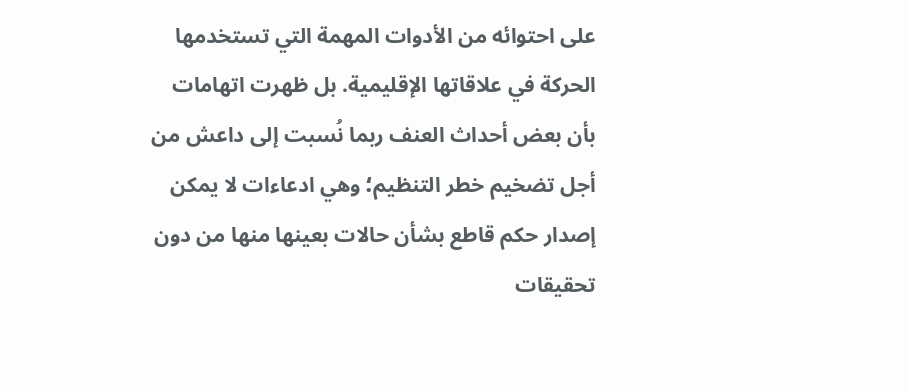على احتوائه من الأدوات المهمة التي تستخدمها الحركة في علاقاتها الإقليمية. بل ظهرت اتهامات بأن بعض أحداث العنف ربما نُسبت إلى داعش من أجل تضخيم خطر التنظيم؛ وهي ادعاءات لا يمكن إصدار حكم قاطع بشأن حالات بعينها منها من دون تحقيقات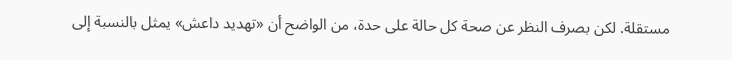مستقلة. لكن بصرف النظر عن صحة كل حالة على حدة، من الواضح أن «تهديد داعش» يمثل بالنسبة إلى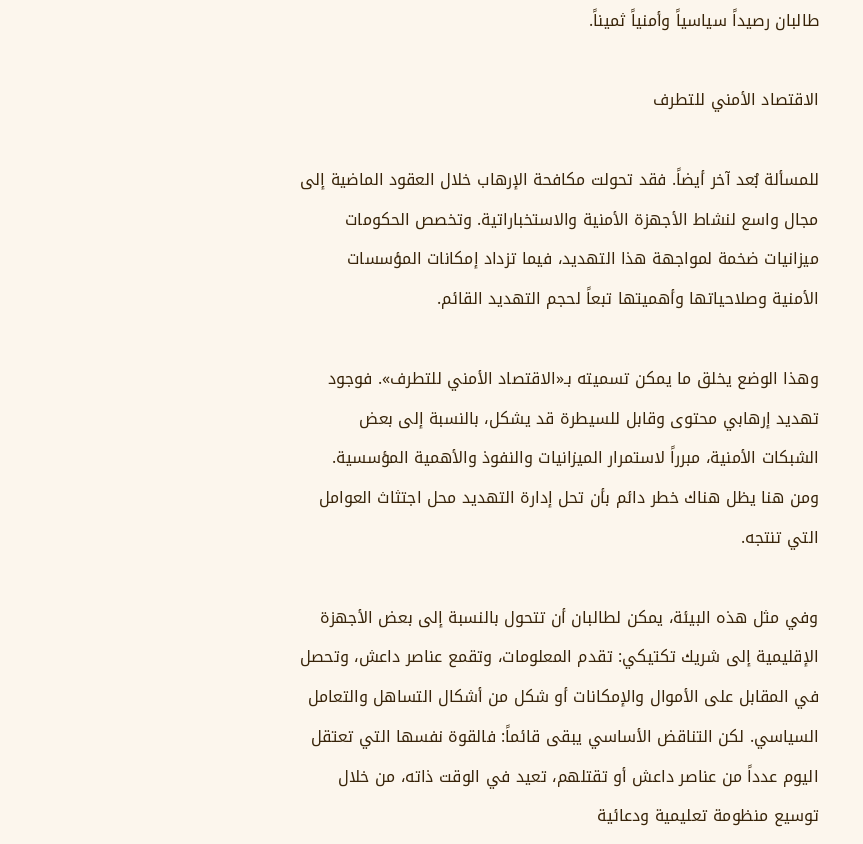طالبان رصيداً سياسياً وأمنياً ثميناً.

الاقتصاد الأمني للتطرف

للمسألة بُعد آخر أيضاً. فقد تحولت مكافحة الإرهاب خلال العقود الماضية إلى مجال واسع لنشاط الأجهزة الأمنية والاستخباراتية. وتخصص الحكومات ميزانيات ضخمة لمواجهة هذا التهديد، فيما تزداد إمكانات المؤسسات الأمنية وصلاحياتها وأهميتها تبعاً لحجم التهديد القائم.

وهذا الوضع يخلق ما يمكن تسميته بـ«الاقتصاد الأمني للتطرف». فوجود تهديد إرهابي محتوى وقابل للسيطرة قد يشكل، بالنسبة إلى بعض الشبكات الأمنية، مبرراً لاستمرار الميزانيات والنفوذ والأهمية المؤسسية. ومن هنا يظل هناك خطر دائم بأن تحل إدارة التهديد محل اجتثاث العوامل التي تنتجه.

وفي مثل هذه البيئة، يمكن لطالبان أن تتحول بالنسبة إلى بعض الأجهزة الإقليمية إلى شريك تكتيكي: تقدم المعلومات، وتقمع عناصر داعش، وتحصل في المقابل على الأموال والإمكانات أو شكل من أشكال التساهل والتعامل السياسي. لكن التناقض الأساسي يبقى قائماً: فالقوة نفسها التي تعتقل اليوم عدداً من عناصر داعش أو تقتلهم، تعيد في الوقت ذاته، من خلال توسيع منظومة تعليمية ودعائية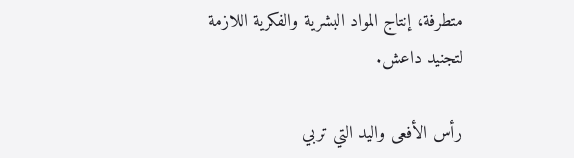متطرفة، إنتاج المواد البشرية والفكرية اللازمة لتجنيد داعش.

رأس الأفعى واليد التي تربي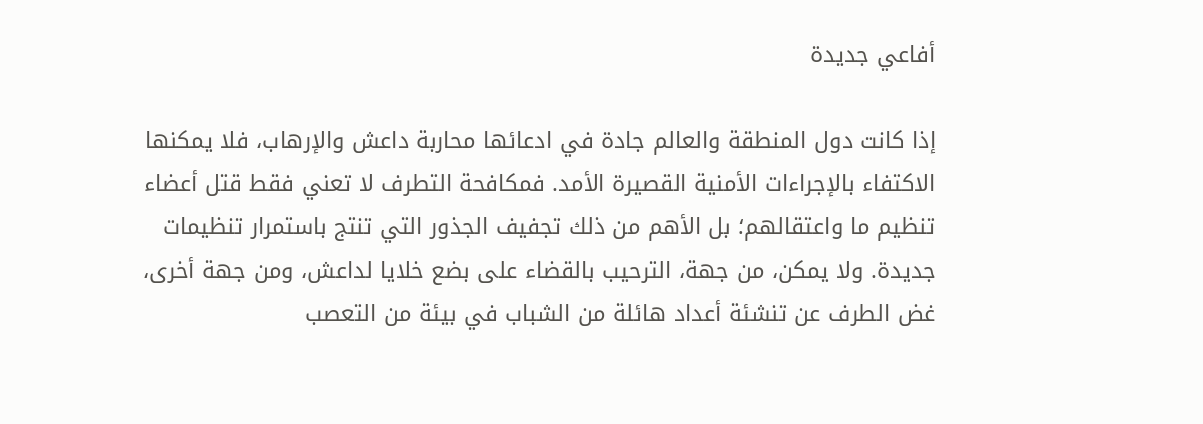أفاعي جديدة

إذا كانت دول المنطقة والعالم جادة في ادعائها محاربة داعش والإرهاب، فلا يمكنها الاكتفاء بالإجراءات الأمنية القصيرة الأمد. فمكافحة التطرف لا تعني فقط قتل أعضاء تنظيم ما واعتقالهم؛ بل الأهم من ذلك تجفيف الجذور التي تنتج باستمرار تنظيمات جديدة. ولا يمكن، من جهة، الترحيب بالقضاء على بضع خلايا لداعش، ومن جهة أخرى، غض الطرف عن تنشئة أعداد هائلة من الشباب في بيئة من التعصب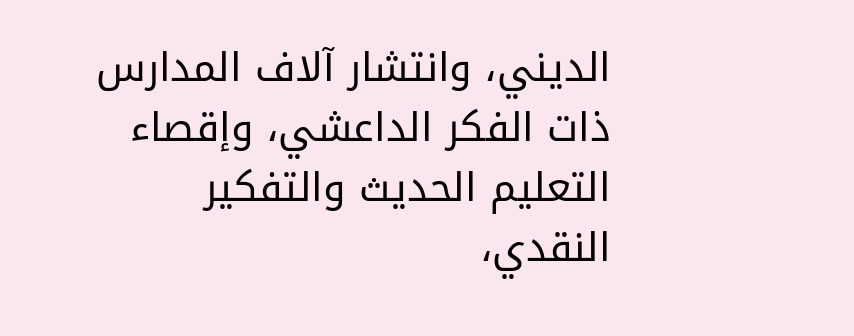الديني، وانتشار آلاف المدارس ذات الفكر الداعشي، وإقصاء التعليم الحديث والتفكير النقدي،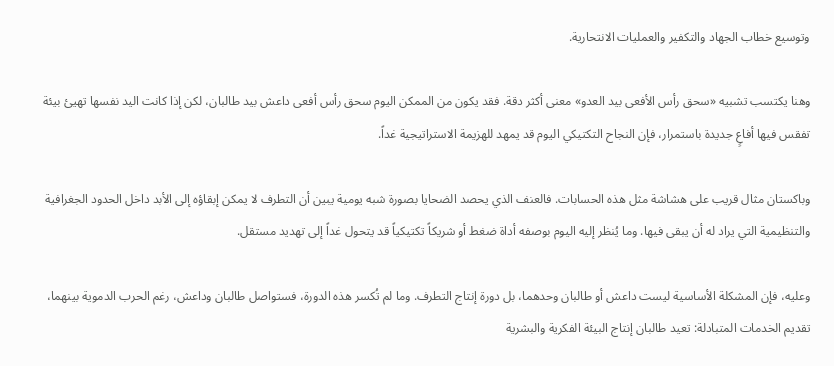وتوسيع خطاب الجهاد والتكفير والعمليات الانتحارية.

وهنا يكتسب تشبيه «سحق رأس الأفعى بيد العدو» معنى أكثر دقة. فقد يكون من الممكن اليوم سحق رأس أفعى داعش بيد طالبان، لكن إذا كانت اليد نفسها تهيئ بيئة تفقس فيها أفاعٍ جديدة باستمرار، فإن النجاح التكتيكي اليوم قد يمهد للهزيمة الاستراتيجية غداً.

وباكستان مثال قريب على هشاشة مثل هذه الحسابات. فالعنف الذي يحصد الضحايا بصورة شبه يومية يبين أن التطرف لا يمكن إبقاؤه إلى الأبد داخل الحدود الجغرافية والتنظيمية التي يراد له أن يبقى فيها. وما يُنظر إليه اليوم بوصفه أداة ضغط أو شريكاً تكتيكياً قد يتحول غداً إلى تهديد مستقل.

وعليه، فإن المشكلة الأساسية ليست داعش أو طالبان وحدهما، بل دورة إنتاج التطرف. وما لم تُكسر هذه الدورة، فستواصل طالبان وداعش، رغم الحرب الدموية بينهما، تقديم الخدمات المتبادلة: تعيد طالبان إنتاج البيئة الفكرية والبشرية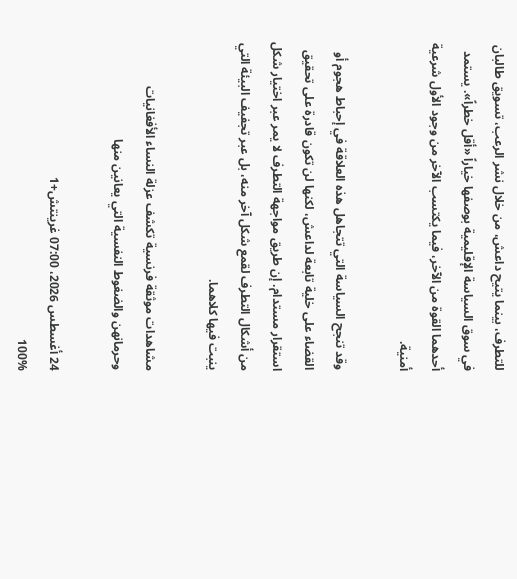للتطرف، بينما يتيح داعش، من خلال نشر الرعب، تسويق طالبان في سوق السياسة الإقليمية بوصفها خياراً «أقل خطراً». يستمد أحدهما القوة من الآخر، فيما يكتسب الآخر من وجود الأول شرعية أمنية.

وقد تنجح السياسة التي تتجاهل هذه العلاقة في إحباط هجوم أو القضاء على خلية تابعة لداعش، لكنها لن تكون قادرة على تحقيق استقرار مستدام. إن طريق مواجهة التطرف لا يمر عبر اختيار شكل من أشكال التطرف لقمع شكل آخر منه، بل عبر تجفيف البيئة التي ينبت فيها كلاهما.

مشاهدات موثقة فرنسية تكشف عزلة النساء الأفغانيات وحرمانهن والضغوط النفسية التي يعانين منها

24 أغسطس 2026، 07:00 غرينتش+1
100%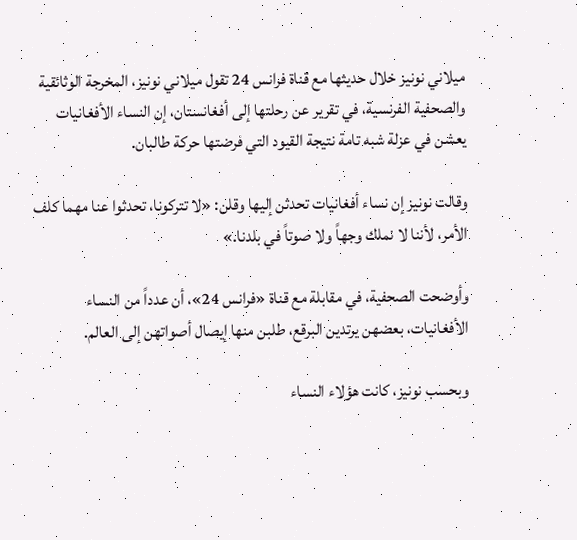ميلاني نونيز خلال حديثها مع قناة فرانس 24 تقول ميلاني نونيز، المخرجة الوثائقية والصحفية الفرنسية، في تقرير عن رحلتها إلى أفغانستان، إن النساء الأفغانيات يعشن في عزلة شبه تامة نتيجة القيود التي فرضتها حركة طالبان.

وقالت نونيز إن نساء أفغانيات تحدثن إليها وقلن: «لا تتركونا، تحدثوا عنا مهما كلف الأمر، لأننا لا نملك وجهاً ولا صوتاً في بلدنا.»

وأوضحت الصحفية، في مقابلة مع قناة «فرانس 24»، أن عدداً من النساء الأفغانيات، بعضهن يرتدين البرقع، طلبن منها إيصال أصواتهن إلى العالم.

وبحسب نونيز، كانت هؤلاء النساء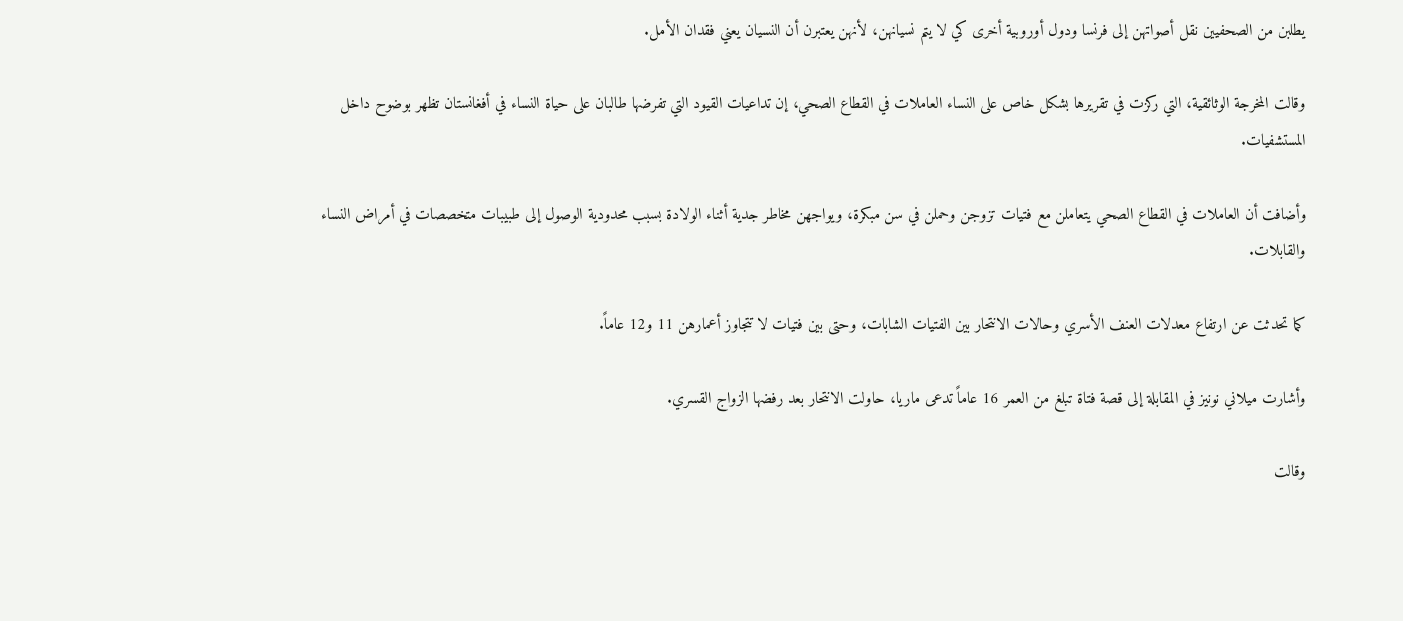يطلبن من الصحفيين نقل أصواتهن إلى فرنسا ودول أوروبية أخرى كي لا يتم نسيانهن، لأنهن يعتبرن أن النسيان يعني فقدان الأمل.

وقالت المخرجة الوثائقية، التي ركزت في تقريرها بشكل خاص على النساء العاملات في القطاع الصحي، إن تداعيات القيود التي تفرضها طالبان على حياة النساء في أفغانستان تظهر بوضوح داخل المستشفيات.

وأضافت أن العاملات في القطاع الصحي يتعاملن مع فتيات تزوجن وحملن في سن مبكرة، ويواجهن مخاطر جدية أثناء الولادة بسبب محدودية الوصول إلى طبيبات متخصصات في أمراض النساء والقابلات.

كما تحدثت عن ارتفاع معدلات العنف الأسري وحالات الانتحار بين الفتيات الشابات، وحتى بين فتيات لا تتجاوز أعمارهن 11 و12 عاماً.

وأشارت ميلاني نونيز في المقابلة إلى قصة فتاة تبلغ من العمر 16 عاماً تدعى ماريا، حاولت الانتحار بعد رفضها الزواج القسري.

وقالت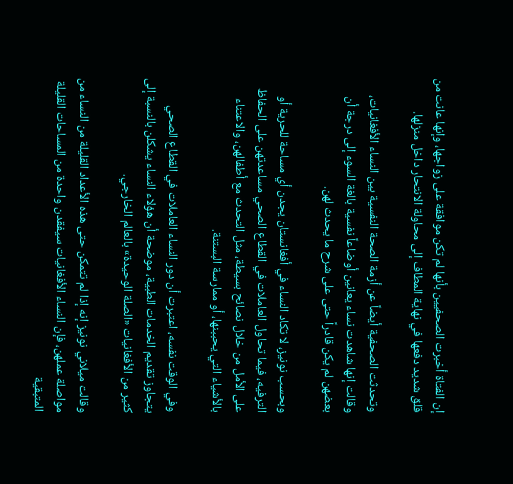إن الفتاة أخبرت الصحفيين بأنها لم تكن موافقة على زواجها، وإنها عانت من قلق شديد دفعها في نهاية المطاف إلى محاولة الانتحار داخل منزلها.

وتحدثت الصحفية أيضاً عن أزمة الصحة النفسية بين النساء الأفغانيات، وقالت إنها شاهدت نساء يعانين أوضاعاً نفسية بالغة السوء إلى درجة أن بعضهن لم يكن قادراً حتى على شرح ما يحدث لهن.

وبحسب نونيز، لا تكاد النساء في أفغانستان يجدن أي مساحة للحرية أو الترفيه، فيما تحاول العاملات في القطاع الصحي مساعدتهن على الحفاظ على الأمل من خلال نصائح بسيطة، مثل التحدث مع أطفالهن، والاعتناء بالأشياء التي يحببنها، أو ممارسة البستنة.

وفي الوقت نفسه، اعتبرت أن دور النساء العاملات في القطاع الصحي يتجاوز تقديم الخدمات الطبية، موضحة أن هؤلاء النساء يشكلن بالنسبة إلى كثير من الأفغانيات «الصلة الوحيدة» بالعالم الخارجي.

وقالت ميلاني نونيز إنه إذا لم تتمكن حتى هذه الأعداد القليلة من النساء من مواصلة عملهن، فإن النساء الأفغانيات سيفقدن واحدة من المساحات القليلة المتبقية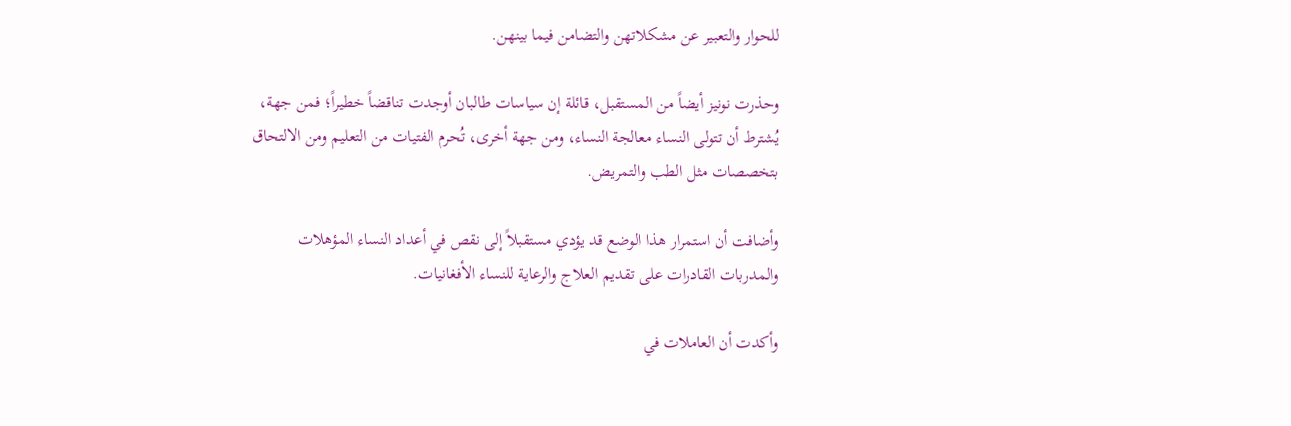للحوار والتعبير عن مشكلاتهن والتضامن فيما بينهن.

وحذرت نونيز أيضاً من المستقبل، قائلة إن سياسات طالبان أوجدت تناقضاً خطيراً؛ فمن جهة، يُشترط أن تتولى النساء معالجة النساء، ومن جهة أخرى، تُحرم الفتيات من التعليم ومن الالتحاق بتخصصات مثل الطب والتمريض.

وأضافت أن استمرار هذا الوضع قد يؤدي مستقبلاً إلى نقص في أعداد النساء المؤهلات والمدربات القادرات على تقديم العلاج والرعاية للنساء الأفغانيات.

وأكدت أن العاملات في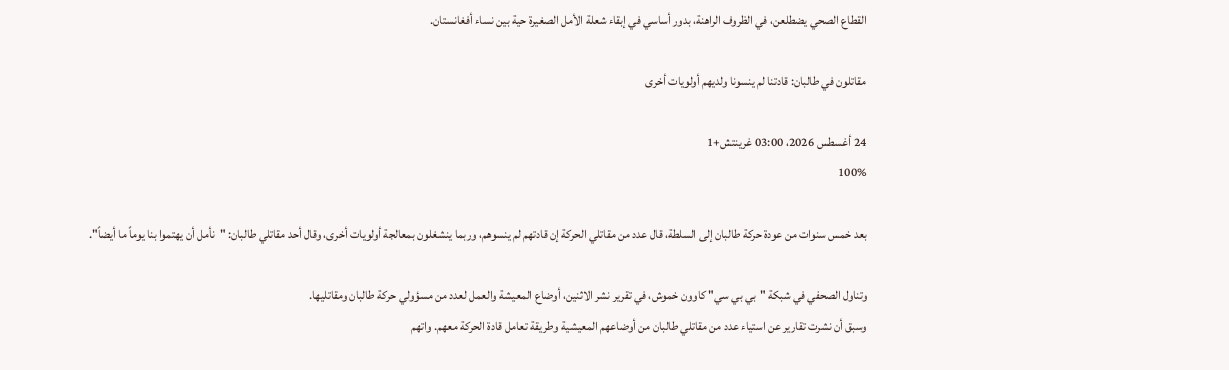القطاع الصحي يضطلعن، في الظروف الراهنة، بدور أساسي في إبقاء شعلة الأمل الصغيرة حية بين نساء أفغانستان.

مقاتلون في طالبان: قادتنا لم ينسونا ولديهم أولويات أخرى

24 أغسطس 2026، 03:00 غرينتش+1
100%

بعد خمس سنوات من عودة حركة طالبان إلى السلطة، قال عدد من مقاتلي الحركة إن قادتهم لم ينسوهم، وربما ينشغلون بمعالجة أولويات أخرى، وقال أحد مقاتلي طالبان: "نأمل أن يهتموا بنا يوماً ما أيضاً".

وتناول الصحفي في شبكة "بي بي سي" كاوون خموش، في تقرير نشر الاثنين، أوضاع المعيشة والعمل لعدد من مسؤولي حركة طالبان ومقاتليها.
وسبق أن نشرت تقارير عن استياء عدد من مقاتلي طالبان من أوضاعهم المعيشية وطريقة تعامل قادة الحركة معهم. واتهم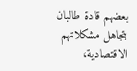بعضهم قادة طالبان بتجاهل مشكلاتهم الاقتصادية،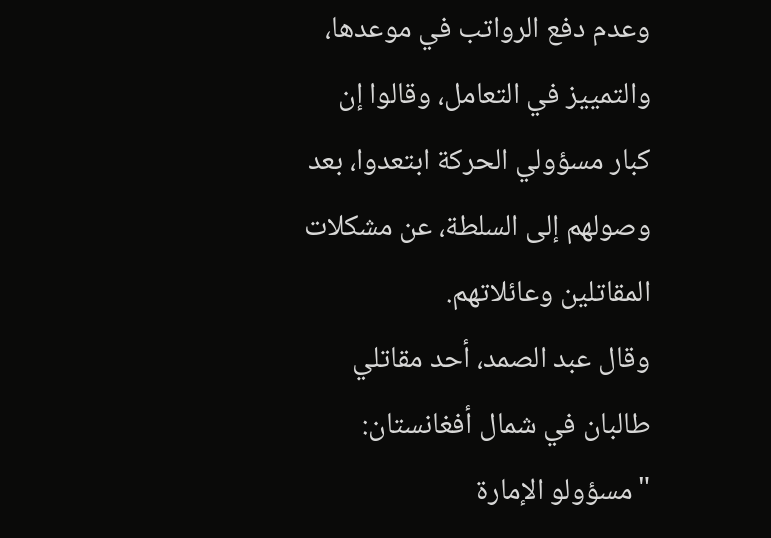وعدم دفع الرواتب في موعدها، والتمييز في التعامل، وقالوا إن كبار مسؤولي الحركة ابتعدوا، بعد وصولهم إلى السلطة، عن مشكلات المقاتلين وعائلاتهم.
وقال عبد الصمد، أحد مقاتلي طالبان في شمال أفغانستان: "مسؤولو الإمارة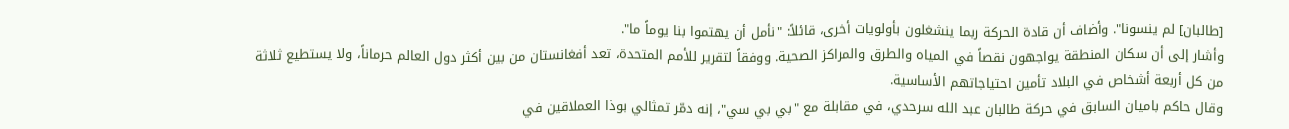[طالبان] لم ينسونا". وأضاف أن قادة الحركة ربما ينشغلون بأولويات أخرى، قائلاً: "نأمل أن يهتموا بنا يوماً ما".
وأشار إلى أن سكان المنطقة يواجهون نقصاً في المياه والطرق والمراكز الصحية. ووفقاً لتقرير للأمم المتحدة، تعد أفغانستان من بين أكثر دول العالم حرماناً، ولا يستطيع ثلاثة من كل أربعة أشخاص في البلاد تأمين احتياجاتهم الأساسية.
وقال حاكم باميان السابق في حركة طالبان عبد الله سرحدي، في مقابلة مع "بي بي سي"، إنه دمّر تمثالي بوذا العملاقين في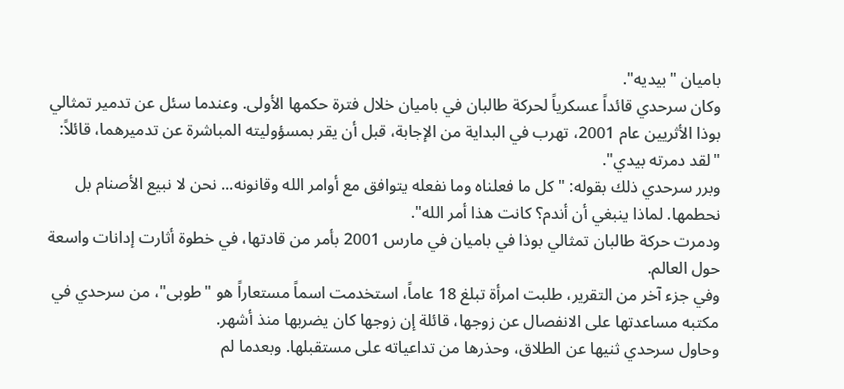باميان "بيديه".
وكان سرحدي قائداً عسكرياً لحركة طالبان في باميان خلال فترة حكمها الأولى. وعندما سئل عن تدمير تمثالي بوذا الأثريين عام 2001، تهرب في البداية من الإجابة، قبل أن يقر بمسؤوليته المباشرة عن تدميرهما، قائلاً: "لقد دمرته بيدي".
وبرر سرحدي ذلك بقوله: "كل ما فعلناه وما نفعله يتوافق مع أوامر الله وقانونه... نحن لا نبيع الأصنام بل نحطمها. لماذا ينبغي أن أندم؟ كانت هذا أمر الله".
ودمرت حركة طالبان تمثالي بوذا في باميان في مارس 2001 بأمر من قادتها، في خطوة أثارت إدانات واسعة حول العالم.
وفي جزء آخر من التقرير، طلبت امرأة تبلغ 18 عاماً، استخدمت اسماً مستعاراً هو "طوبى"، من سرحدي في مكتبه مساعدتها على الانفصال عن زوجها، قائلة إن زوجها كان يضربها منذ أشهر.
وحاول سرحدي ثنيها عن الطلاق، وحذرها من تداعياته على مستقبلها. وبعدما لم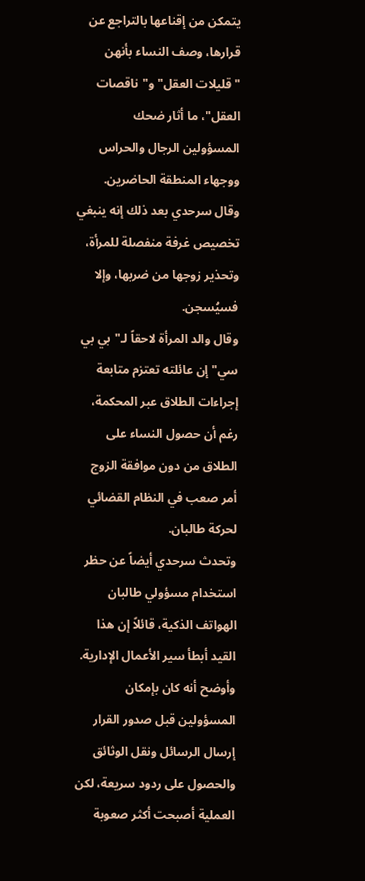يتمكن من إقناعها بالتراجع عن قرارها، وصف النساء بأنهن "قليلات العقل" و"ناقصات العقل"، ما أثار ضحك المسؤولين الرجال والحراس ووجهاء المنطقة الحاضرين.
وقال سرحدي بعد ذلك إنه ينبغي تخصيص غرفة منفصلة للمرأة، وتحذير زوجها من ضربها، وإلا فسيُسجن.
وقال والد المرأة لاحقاً لـ"بي بي سي" إن عائلته تعتزم متابعة إجراءات الطلاق عبر المحكمة، رغم أن حصول النساء على الطلاق من دون موافقة الزوج أمر صعب في النظام القضائي لحركة طالبان.
وتحدث سرحدي أيضاً عن حظر استخدام مسؤولي طالبان الهواتف الذكية، قائلاً إن هذا القيد أبطأ سير الأعمال الإدارية.
وأوضح أنه كان بإمكان المسؤولين قبل صدور القرار إرسال الرسائل ونقل الوثائق والحصول على ردود سريعة، لكن العملية أصبحت أكثر صعوبة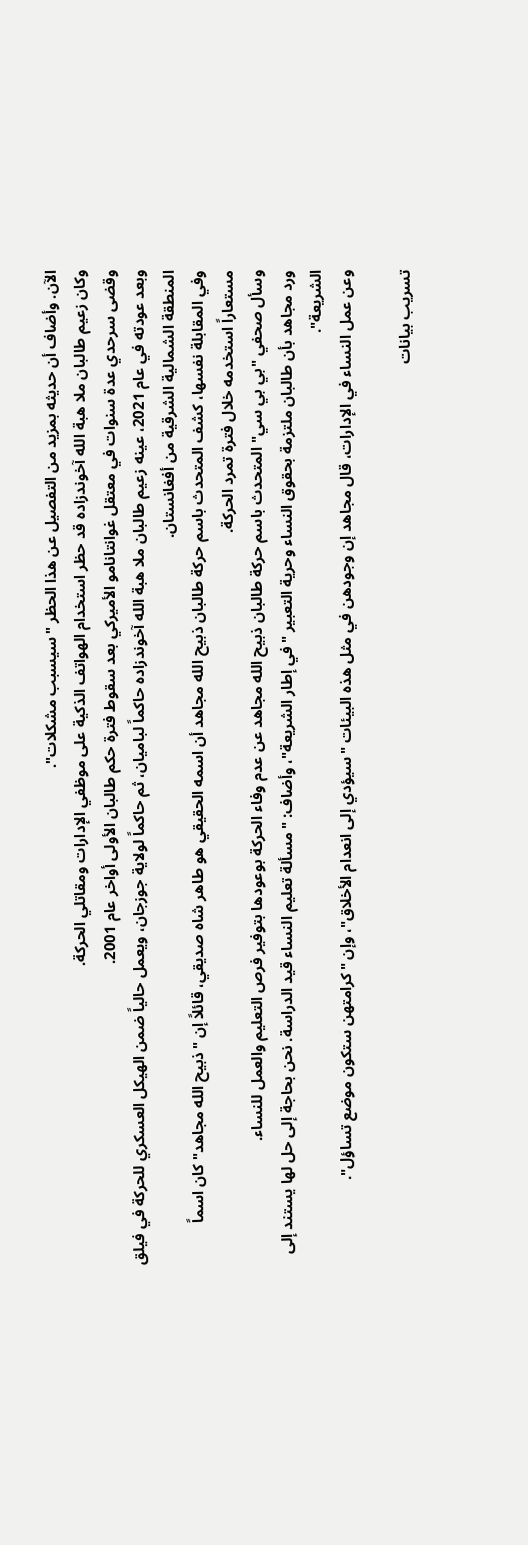الآن. وأضاف أن حديثه بمزيد من التفصيل عن هذا الحظر "سيسبب مشكلات".
وكان زعيم طالبان ملا هبة الله آخوندزاده قد حظر استخدام الهواتف الذكية على موظفي الإدارات ومقاتلي الحركة.
وقضى سرحدي عدة سنوات في معتقل غوانتانامو الأميركي بعد سقوط فترة حكم طالبان الأولى أواخر عام 2001.
وبعد عودته في عام 2021، عينه زعيم طالبان ملا هبة الله آخوندزاده حاكماً لباميان، ثم حاكماً لولاية جوزجان، ويعمل حالياً ضمن الهيكل العسكري للحركة في فيلق المنطقة الشمالية الشرقية من أفغانستان.
وفي المقابلة نفسها، كشف المتحدث باسم حركة طالبان ذبيح الله مجاهد أن اسمه الحقيقي هو طاهر شاه صديقي، قائلاً إن "ذبيح الله مجاهد" كان اسماً مستعاراً استخدمه خلال فترة تمرد الحركة.
وسأل صحفي "بي بي سي" المتحدث باسم حركة طالبان ذبيح الله مجاهد عن عدم وفاء الحركة بوعودها بتوفير فرص التعليم والعمل للنساء.
ورد مجاهد بأن طالبان ملتزمة بحقوق النساء وحرية التعبير "في إطار الشريعة"، وأضاف: "مسألة تعليم النساء قيد الدراسة. نحن بحاجة إلى حل لها يستند إلى الشريعة".
وعن عمل النساء في الإدارات، قال مجاهد إن وجودهن في مثل هذه البيئات "سيؤدي إلى انعدام الأخلاق"، وإن "كرامتهن ستكون موضع تساؤل".

تسريب بيانات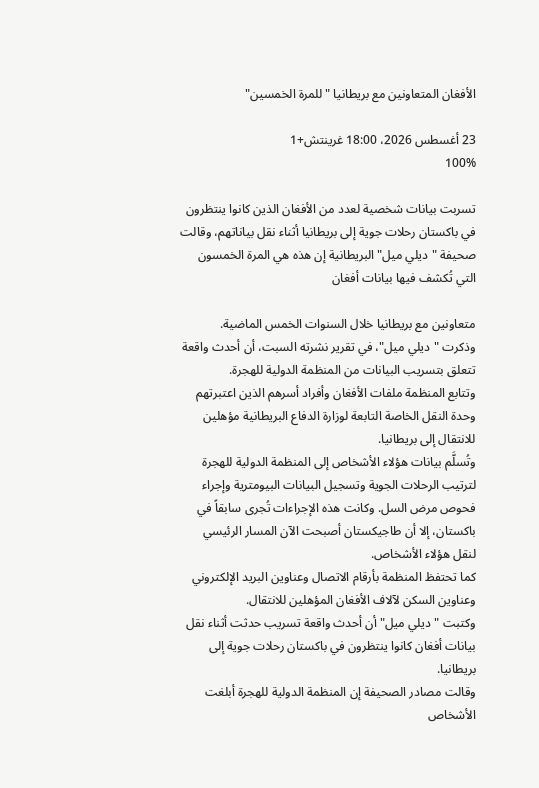الأفغان المتعاونين مع بريطانيا "للمرة الخمسين"

23 أغسطس 2026، 18:00 غرينتش+1
100%

تسربت بيانات شخصية لعدد من الأفغان الذين كانوا ينتظرون في باكستان رحلات جوية إلى بريطانيا أثناء نقل بياناتهم، وقالت صحيفة "ديلي ميل" البريطانية إن هذه هي المرة الخمسون التي تُكشف فيها بيانات أفغان

متعاونين مع بريطانيا خلال السنوات الخمس الماضية.
وذكرت "ديلي ميل"، في تقرير نشرته السبت، أن أحدث واقعة تتعلق بتسريب البيانات من المنظمة الدولية للهجرة.
وتتابع المنظمة ملفات الأفغان وأفراد أسرهم الذين اعتبرتهم وحدة النقل الخاصة التابعة لوزارة الدفاع البريطانية مؤهلين للانتقال إلى بريطانيا.
وتُسلَّم بيانات هؤلاء الأشخاص إلى المنظمة الدولية للهجرة لترتيب الرحلات الجوية وتسجيل البيانات البيومترية وإجراء فحوص مرض السل. وكانت هذه الإجراءات تُجرى سابقاً في باكستان، إلا أن طاجيكستان أصبحت الآن المسار الرئيسي لنقل هؤلاء الأشخاص.
كما تحتفظ المنظمة بأرقام الاتصال وعناوين البريد الإلكتروني وعناوين السكن لآلاف الأفغان المؤهلين للانتقال.
وكتبت "ديلي ميل" أن أحدث واقعة تسريب حدثت أثناء نقل بيانات أفغان كانوا ينتظرون في باكستان رحلات جوية إلى بريطانيا.
وقالت مصادر الصحيفة إن المنظمة الدولية للهجرة أبلغت الأشخاص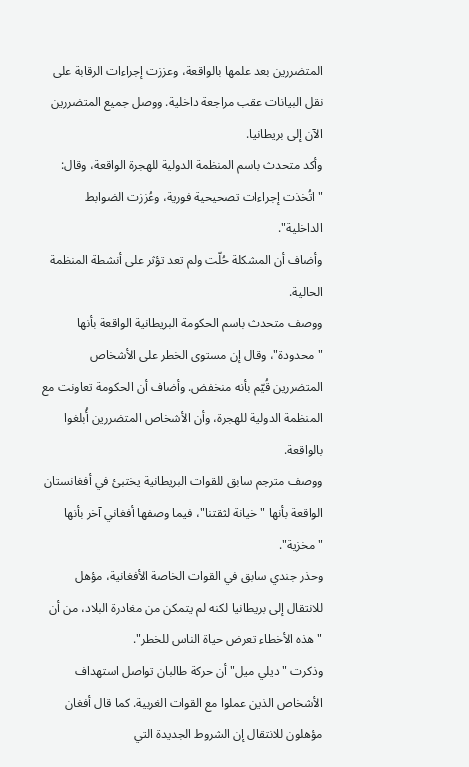المتضررين بعد علمها بالواقعة، وعززت إجراءات الرقابة على نقل البيانات عقب مراجعة داخلية. ووصل جميع المتضررين الآن إلى بريطانيا.
وأكد متحدث باسم المنظمة الدولية للهجرة الواقعة، وقال: "اتُخذت إجراءات تصحيحية فورية، وعُززت الضوابط الداخلية".
وأضاف أن المشكلة حُلّت ولم تعد تؤثر على أنشطة المنظمة الحالية.
ووصف متحدث باسم الحكومة البريطانية الواقعة بأنها "محدودة"، وقال إن مستوى الخطر على الأشخاص المتضررين قُيّم بأنه منخفض. وأضاف أن الحكومة تعاونت مع المنظمة الدولية للهجرة، وأن الأشخاص المتضررين أُبلغوا بالواقعة.
ووصف مترجم سابق للقوات البريطانية يختبئ في أفغانستان الواقعة بأنها "خيانة لثقتنا"، فيما وصفها أفغاني آخر بأنها "مخزية".
وحذر جندي سابق في القوات الخاصة الأفغانية، مؤهل للانتقال إلى بريطانيا لكنه لم يتمكن من مغادرة البلاد، من أن "هذه الأخطاء تعرض حياة الناس للخطر".
وذكرت "ديلي ميل" أن حركة طالبان تواصل استهداف الأشخاص الذين عملوا مع القوات الغربية. كما قال أفغان مؤهلون للانتقال إن الشروط الجديدة التي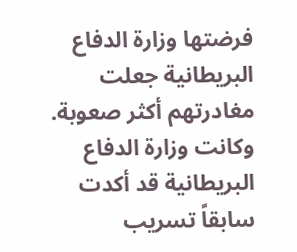فرضتها وزارة الدفاع البريطانية جعلت مغادرتهم أكثر صعوبة.
وكانت وزارة الدفاع البريطانية قد أكدت سابقاً تسريب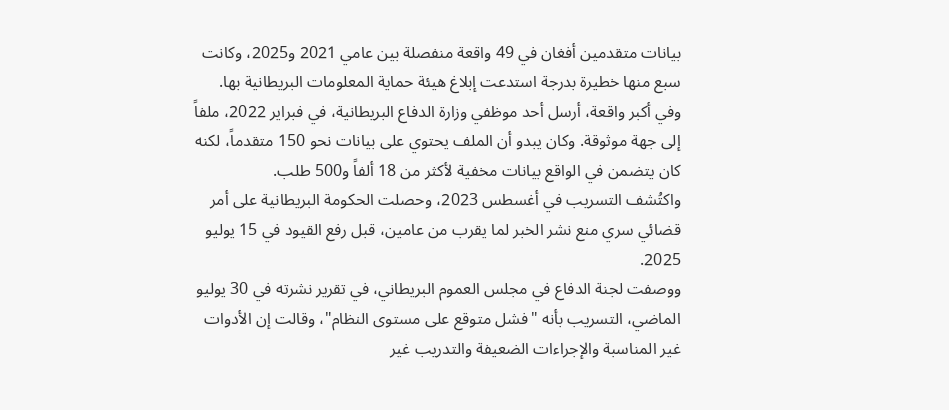بيانات متقدمين أفغان في 49 واقعة منفصلة بين عامي 2021 و2025، وكانت سبع منها خطيرة بدرجة استدعت إبلاغ هيئة حماية المعلومات البريطانية بها.
وفي أكبر واقعة، أرسل أحد موظفي وزارة الدفاع البريطانية، في فبراير 2022، ملفاً إلى جهة موثوقة. وكان يبدو أن الملف يحتوي على بيانات نحو 150 متقدماً، لكنه كان يتضمن في الواقع بيانات مخفية لأكثر من 18 ألفاً و500 طلب.
واكتُشف التسريب في أغسطس 2023، وحصلت الحكومة البريطانية على أمر قضائي سري منع نشر الخبر لما يقرب من عامين، قبل رفع القيود في 15 يوليو 2025.
ووصفت لجنة الدفاع في مجلس العموم البريطاني، في تقرير نشرته في 30 يوليو الماضي، التسريب بأنه "فشل متوقع على مستوى النظام"، وقالت إن الأدوات غير المناسبة والإجراءات الضعيفة والتدريب غير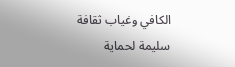الكافي وغياب ثقافة سليمة لحماية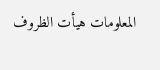المعلومات هيأت الظروف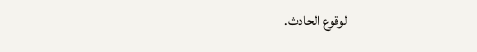لوقوع الحادث.